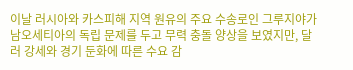이날 러시아와 카스피해 지역 원유의 주요 수송로인 그루지야가 남오세티아의 독립 문제를 두고 무력 충돌 양상을 보였지만, 달러 강세와 경기 둔화에 따른 수요 감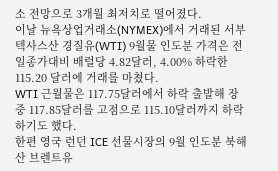소 전망으로 3개월 최저치로 떨어졌다.
이날 뉴욕상업거래소(NYMEX)에서 거래된 서부 텍사스산 경질유(WTI) 9월물 인도분 가격은 전일종가대비 배럴당 4.82달러, 4.00% 하락한 115.20 달러에 거래를 마쳤다.
WTI 근월물은 117.75달러에서 하락 출발해 장중 117.85달러를 고점으로 115.10달러까지 하락하기도 했다.
한편 영국 런던 ICE 선물시장의 9월 인도분 북해산 브렌트유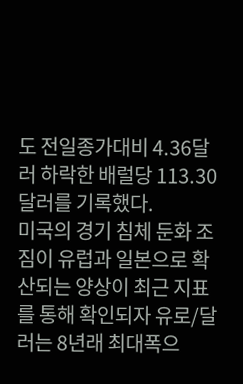도 전일종가대비 4.36달러 하락한 배럴당 113.30달러를 기록했다.
미국의 경기 침체 둔화 조짐이 유럽과 일본으로 확산되는 양상이 최근 지표를 통해 확인되자 유로/달러는 8년래 최대폭으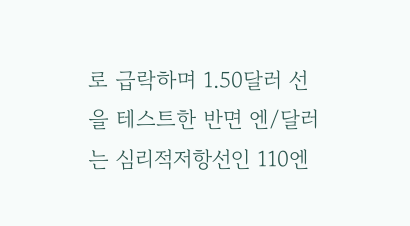로 급락하며 1.50달러 선을 테스트한 반면 엔/달러는 심리적저항선인 110엔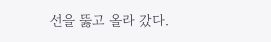선을 뚫고 올라 갔다.